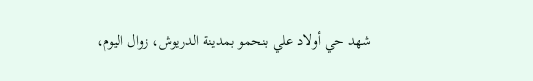شهد حي أولاد علي بنحمو بمدينة الدريوش، زوال اليوم،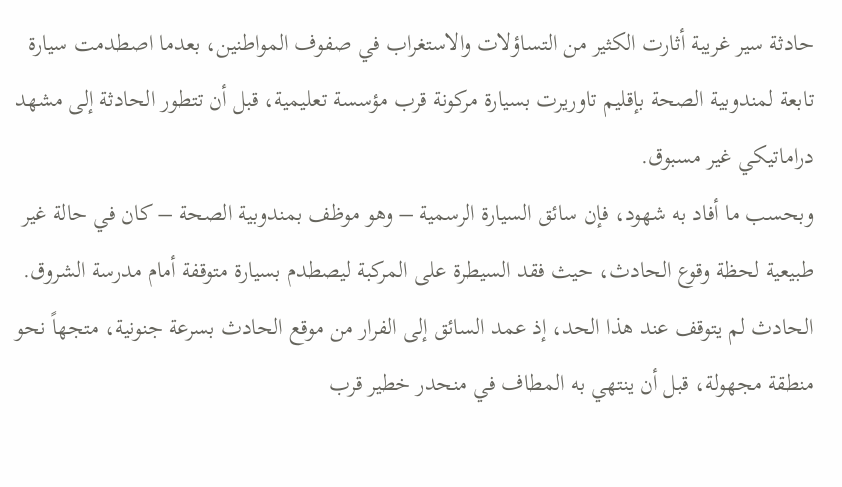حادثة سير غريبة أثارت الكثير من التساؤلات والاستغراب في صفوف المواطنين، بعدما اصطدمت سيارة تابعة لمندوبية الصحة بإقليم تاوريرت بسيارة مركونة قرب مؤسسة تعليمية، قبل أن تتطور الحادثة إلى مشهد دراماتيكي غير مسبوق.
وبحسب ما أفاد به شهود، فإن سائق السيارة الرسمية – وهو موظف بمندوبية الصحة – كان في حالة غير طبيعية لحظة وقوع الحادث، حيث فقد السيطرة على المركبة ليصطدم بسيارة متوقفة أمام مدرسة الشروق. الحادث لم يتوقف عند هذا الحد، إذ عمد السائق إلى الفرار من موقع الحادث بسرعة جنونية، متجهاً نحو منطقة مجهولة، قبل أن ينتهي به المطاف في منحدر خطير قرب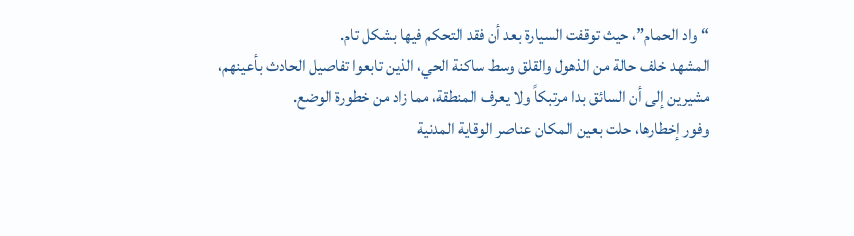“واد الحمام”، حيث توقفت السيارة بعد أن فقد التحكم فيها بشكل تام.
المشهد خلف حالة من الذهول والقلق وسط ساكنة الحي، الذين تابعوا تفاصيل الحادث بأعينهم، مشيرين إلى أن السائق بدا مرتبكاً ولا يعرف المنطقة، مما زاد من خطورة الوضع.
وفور إخطارها، حلت بعين المكان عناصر الوقاية المدنية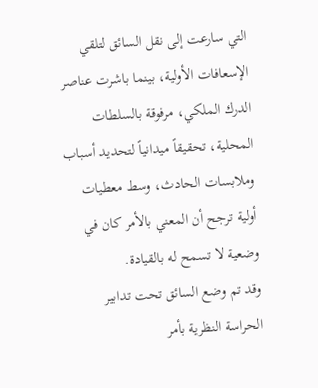التي سارعت إلى نقل السائق لتلقي الإسعافات الأولية، بينما باشرت عناصر الدرك الملكي، مرفوقة بالسلطات المحلية، تحقيقاً ميدانياً لتحديد أسباب وملابسات الحادث، وسط معطيات أولية ترجح أن المعني بالأمر كان في وضعية لا تسمح له بالقيادة.
وقد تم وضع السائق تحت تدابير الحراسة النظرية بأمر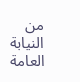من النيابة العامة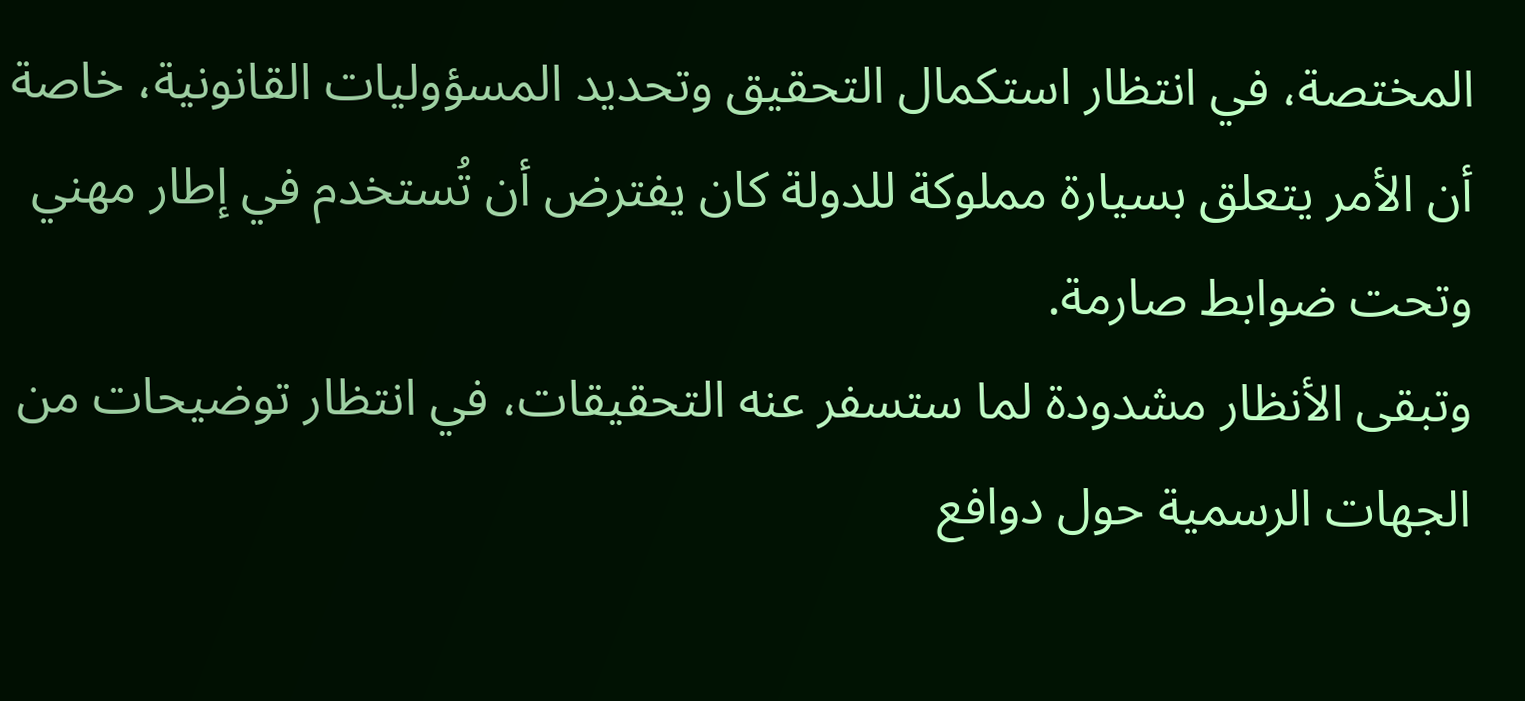المختصة، في انتظار استكمال التحقيق وتحديد المسؤوليات القانونية، خاصة أن الأمر يتعلق بسيارة مملوكة للدولة كان يفترض أن تُستخدم في إطار مهني وتحت ضوابط صارمة.
وتبقى الأنظار مشدودة لما ستسفر عنه التحقيقات، في انتظار توضيحات من الجهات الرسمية حول دوافع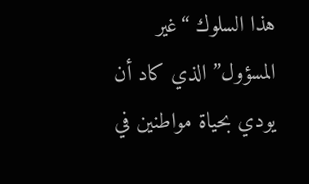هذا السلوك “غير المسؤول” الذي كاد أن يودي بحياة مواطنين في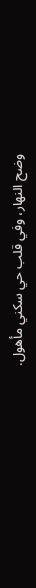وضح النهار، وفي قلب حي سكني مأهول.